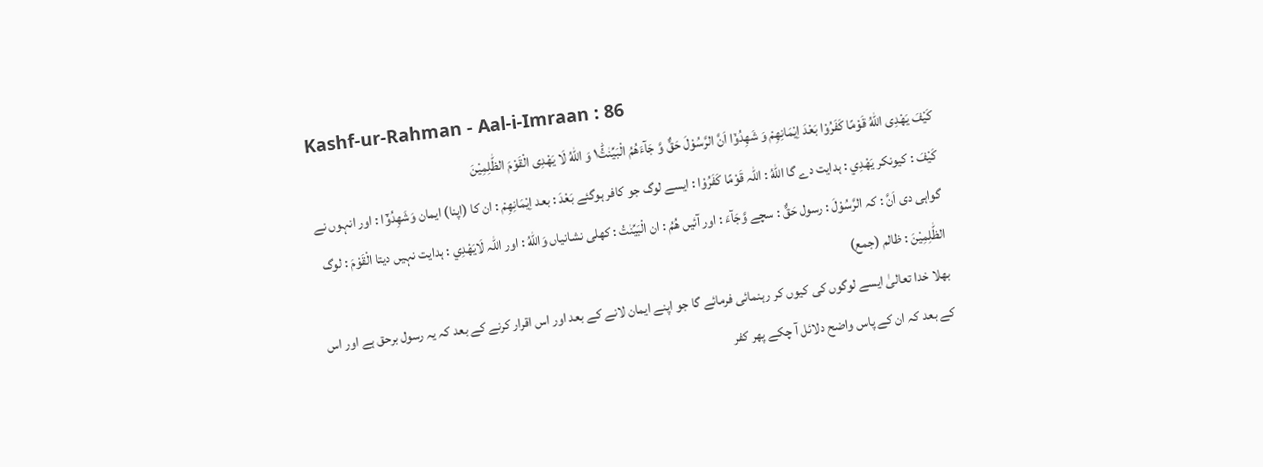Kashf-ur-Rahman - Aal-i-Imraan : 86
كَیْفَ یَهْدِی اللّٰهُ قَوْمًا كَفَرُوْا بَعْدَ اِیْمَانِهِمْ وَ شَهِدُوْۤا اَنَّ الرَّسُوْلَ حَقٌّ وَّ جَآءَهُمُ الْبَیِّنٰتُ١ؕ وَ اللّٰهُ لَا یَهْدِی الْقَوْمَ الظّٰلِمِیْنَ
كَيْفَ : کیونکر يَهْدِي : ہدایت دے گا اللّٰهُ : اللہ قَوْمًا كَفَرُوْا : ایسے لوگ جو کافر ہوگئے بَعْدَ : بعد اِيْمَانِهِمْ : ان کا (اپنا) ایمان وَشَهِدُوْٓا : اور انہوں نے گواہی دی اَنَّ : کہ الرَّسُوْلَ : رسول حَقٌّ : سچے وَّجَآءَ : اور آئیں ھُمُ : ان الْبَيِّنٰتُ : کھلی نشانیاں وَاللّٰهُ : اور اللہ لَايَهْدِي : ہدایت نہیں دیتا الْقَوْمَ : لوگ الظّٰلِمِيْنَ : ظالم (جمع)
بھلا خدا تعالیٰ ایسے لوگوں کی کیوں کر رہنمائی فرمائے گا جو اپنے ایمان لانے کے بعد اور اس اقرار کرنے کے بعد کہ یہ رسول برحق ہے اور اس کے بعد کہ ان کے پاس واضح دلائل آ چکے پھر کفر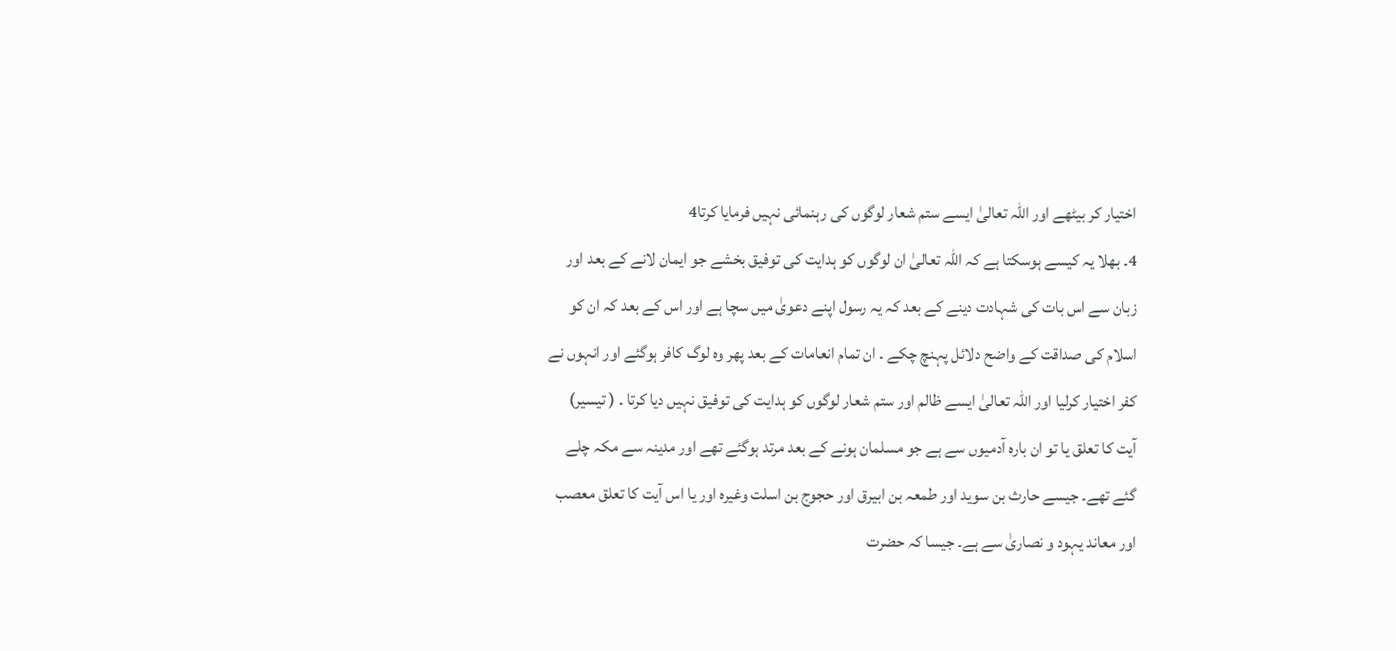اختیار کر بیٹھے اور اللہ تعالیٰ ایسے ستم شعار لوگوں کی رہنمائی نہیں فرمایا کرتا4
4۔ بھلا یہ کیسے ہوسکتا ہے کہ اللہ تعالیٰ ان لوگوں کو ہدایت کی توفیق بخشے جو ایمان لانے کے بعد اور زبان سے اس بات کی شہادت دینے کے بعد کہ یہ رسول اپنے دعویٰ میں سچا ہے اور اس کے بعد کہ ان کو اسلام کی صداقت کے واضح دلائل پہنچ چکے ۔ ان تمام انعامات کے بعد پھر وہ لوگ کافر ہوگئے اور انہوں نے کفر اختیار کرلیا اور اللہ تعالیٰ ایسے ظالم اور ستم شعار لوگوں کو ہدایت کی توفیق نہیں دیا کرتا ۔ ( تیسیر) آیت کا تعلق یا تو ان بارہ آدمیوں سے ہے جو مسلمان ہونے کے بعد مرتد ہوگئے تھے اور مدینہ سے مکہ چلے گئے تھے۔ جیسے حارث بن سوید اور طمعہ بن ابیرق اور حجوج بن اسلت وغیرہ اور یا اس آیت کا تعلق معصب اور معاند یہود و نصاریٰ سے ہے۔ جیسا کہ حضرت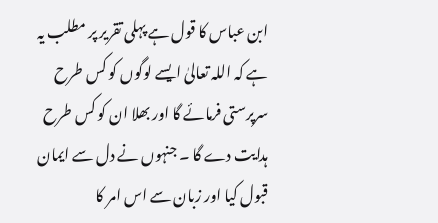ابن عباس کا قول ہے پہلی تقریر پر مطلب یہ ہے کہ اللہ تعالیٰ ایسے لوگوں کو کس طرح سرپرستی فرمائے گا اور بھلا ان کو کس طرح ہدایت دے گا ۔ جنہوں نے دل سے ایمان قبول کیا اور زبان سے اس امر کا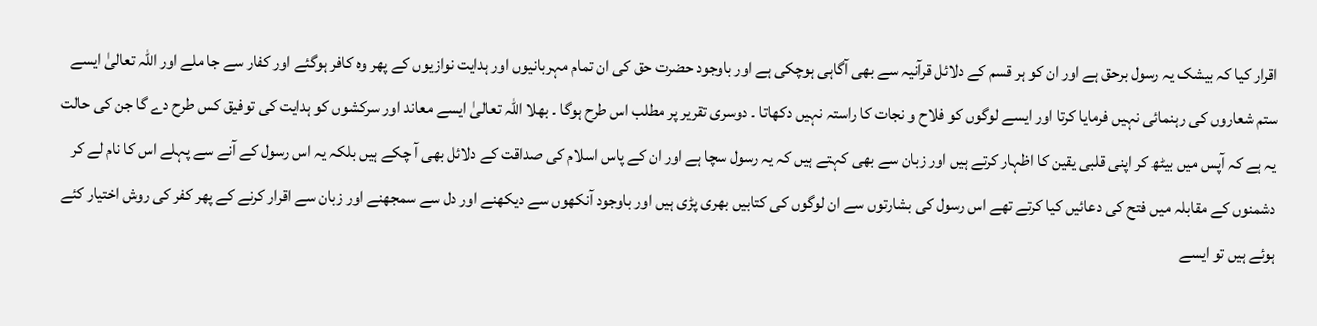اقرار کیا کہ بیشک یہ رسول برحق ہے اور ان کو ہر قسم کے دلائل قرآنیہ سے بھی آگاہی ہوچکی ہے اور باوجود حضرت حق کی ان تمام مہربانیوں اور ہدایت نوازیوں کے پھر وہ کافر ہوگئے اور کفار سے جا ملے اور اللہ تعالیٰ ایسے ستم شعاروں کی رہنمائی نہیں فرمایا کرتا اور ایسے لوگوں کو فلاح و نجات کا راستہ نہیں دکھاتا ۔ دوسری تقریر پر مطلب اس طرح ہوگا ۔ بھلا اللہ تعالیٰ ایسے معاند اور سرکشوں کو ہدایت کی توفیق کس طرح دے گا جن کی حالت یہ ہے کہ آپس میں بیٹھ کر اپنی قلبی یقین کا اظہار کرتے ہیں اور زبان سے بھی کہتے ہیں کہ یہ رسول سچا ہے اور ان کے پاس اسلام کی صداقت کے دلائل بھی آ چکے ہیں بلکہ یہ اس رسول کے آنے سے پہلے اس کا نام لے کر دشمنوں کے مقابلہ میں فتح کی دعائیں کیا کرتے تھے اس رسول کی بشارتوں سے ان لوگوں کی کتابیں بھری پڑی ہیں اور باوجود آنکھوں سے دیکھنے اور دل سے سمجھنے اور زبان سے اقرار کرنے کے پھر کفر کی روش اختیار کئے ہوئے ہیں تو ایسے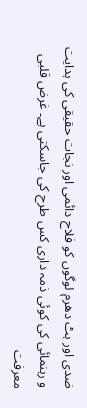ضدی اور ہٹ دھرم لوگوں کو فلاح دائمی اور نجات حقیقی کی ہدایت و رہنمائی کی کوئی ذمہ داری کس طرح کی جاسکتی ہے۔ غرض قلبی معرفت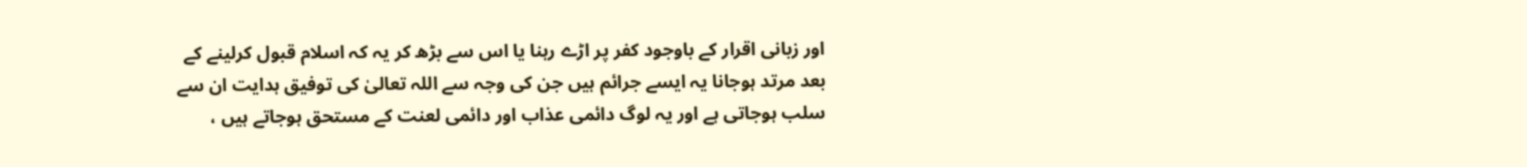اور زبانی اقرار کے باوجود کفر پر اڑے رہنا یا اس سے بڑھ کر یہ کہ اسلام قبول کرلینے کے بعد مرتد ہوجانا یہ ایسے جرائم ہیں جن کی وجہ سے اللہ تعالیٰ کی توفیق ہدایت ان سے سلب ہوجاتی ہے اور یہ لوگ دائمی عذاب اور دائمی لعنت کے مستحق ہوجاتے ہیں ،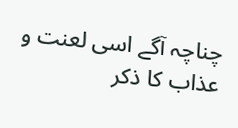چناچہ آگے اسی لعنت و عذاب کا ذکر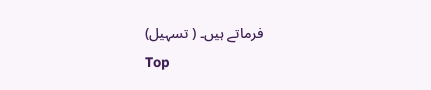فرماتے ہیں۔ ( تسہیل)
Top